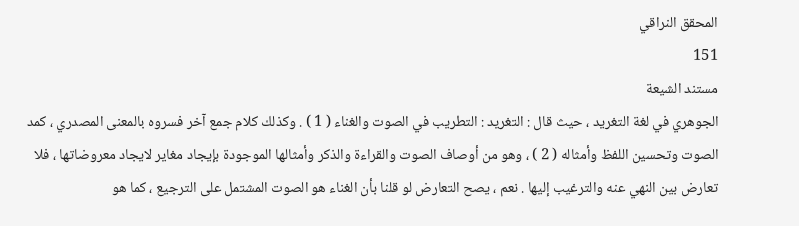المحقق النراقي
151
مستند الشيعة
الجوهري في لغة التغريد ، حيث قال : التغريد : التطريب في الصوت والغناء ( 1 ) . وكذلك كلام جمع آخر فسروه بالمعنى المصدري ، كمد الصوت وتحسين اللفظ وأمثاله ( 2 ) ، وهو من أوصاف الصوت والقراءة والذكر وأمثالها الموجودة بإيجاد مغاير لايجاد معروضاتها ، فلا تعارض بين النهي عنه والترغيب إليها . نعم ، يصح التعارض لو قلنا بأن الغناء هو الصوت المشتمل على الترجيع ، كما هو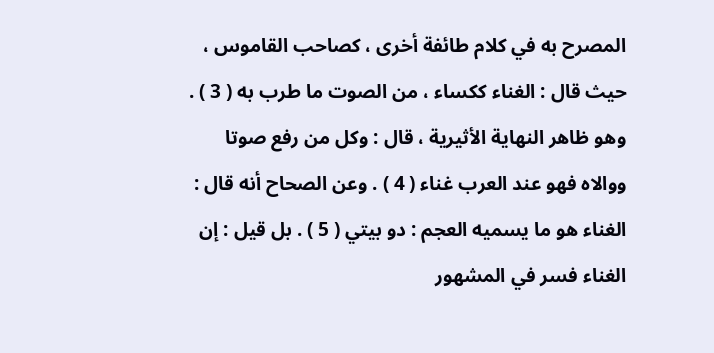المصرح به في كلام طائفة أخرى ، كصاحب القاموس ، حيث قال : الغناء ككساء ، من الصوت ما طرب به ( 3 ) . وهو ظاهر النهاية الأثيرية ، قال : وكل من رفع صوتا ووالاه فهو عند العرب غناء ( 4 ) . وعن الصحاح أنه قال : الغناء هو ما يسميه العجم : دو بيتي ( 5 ) . بل قيل : إن الغناء فسر في المشهور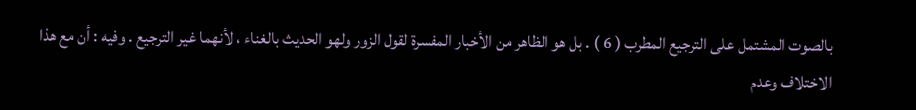بالصوت المشتمل على الترجيع المطرب ( 6 ) . بل هو الظاهر من الأخبار المفسرة لقول الزور ولهو الحديث بالغناء ، لأنهما غير الترجيع . وفيه : أن مع هذا الاختلاف وعدم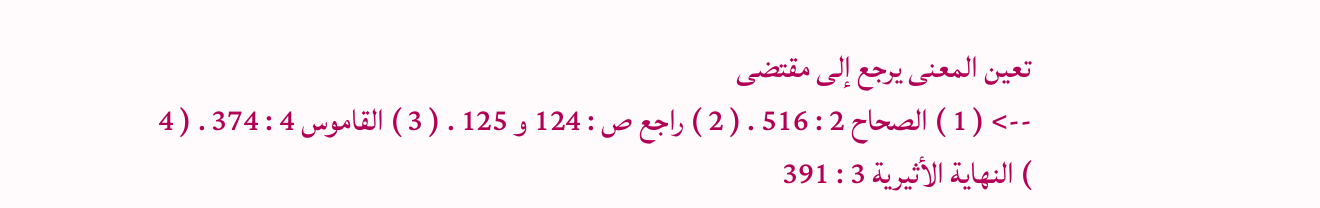تعين المعنى يرجع إلى مقتضى
--> ( 1 ) الصحاح 2 : 516 . ( 2 ) راجع ص : 124 و 125 . ( 3 ) القاموس 4 : 374 . ( 4 ) النهاية الأثيرية 3 : 391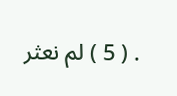. ( 5 ) لم نعثر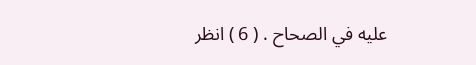عليه في الصحاح . ( 6 ) انظر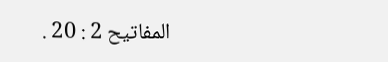المفاتيح 2 : 20 .